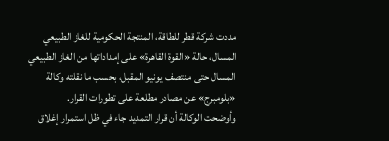مددت شركة قطر للطاقة، المنتجة الحكومية للغاز الطبيعي المسال، حالة «القوة القاهرة» على إمداداتها من الغاز الطبيعي المسال حتى منتصف يونيو المقبل، بحسب ما نقلته وكالة «بلومبرج» عن مصادر مطلعة على تطورات القرار.
وأوضحت الوكالة أن قرار التمديد جاء في ظل استمرار إغلاق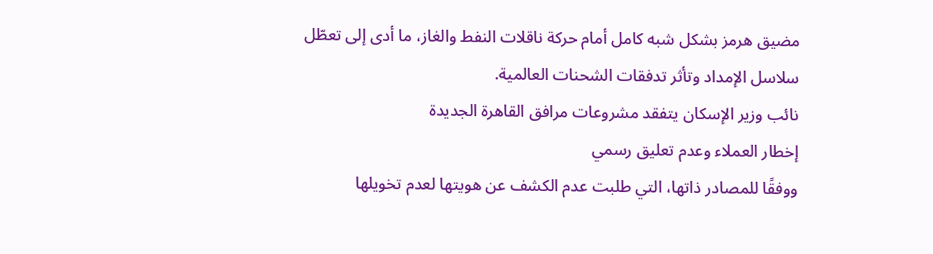مضيق هرمز بشكل شبه كامل أمام حركة ناقلات النفط والغاز، ما أدى إلى تعطّل سلاسل الإمداد وتأثر تدفقات الشحنات العالمية.
نائب وزير الإسكان يتفقد مشروعات مرافق القاهرة الجديدة
إخطار العملاء وعدم تعليق رسمي
ووفقًا للمصادر ذاتها، التي طلبت عدم الكشف عن هويتها لعدم تخويلها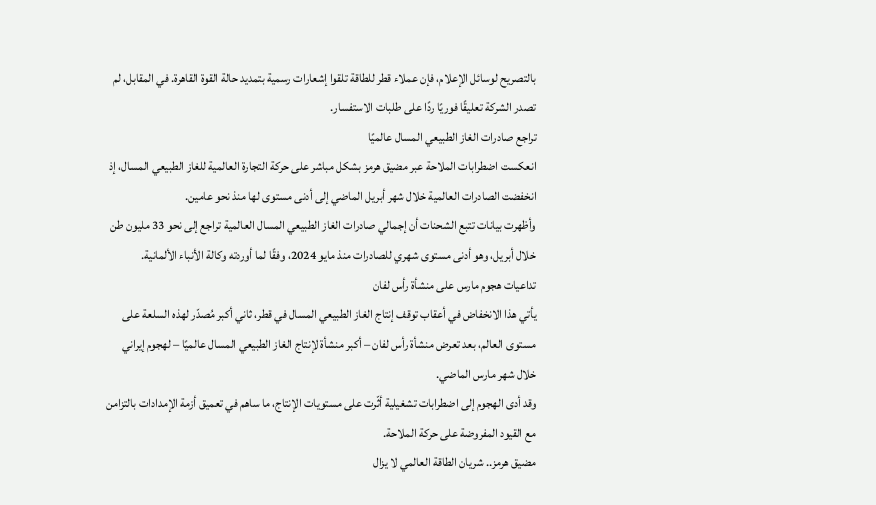بالتصريح لوسائل الإعلام، فإن عملاء قطر للطاقة تلقوا إشعارات رسمية بتمديد حالة القوة القاهرة. في المقابل، لم تصدر الشركة تعليقًا فوريًا ردًا على طلبات الاستفسار.
تراجع صادرات الغاز الطبيعي المسال عالميًا
انعكست اضطرابات الملاحة عبر مضيق هرمز بشكل مباشر على حركة التجارة العالمية للغاز الطبيعي المسال، إذ انخفضت الصادرات العالمية خلال شهر أبريل الماضي إلى أدنى مستوى لها منذ نحو عامين.
وأظهرت بيانات تتبع الشحنات أن إجمالي صادرات الغاز الطبيعي المسال العالمية تراجع إلى نحو 33 مليون طن خلال أبريل، وهو أدنى مستوى شهري للصادرات منذ مايو 2024، وفقًا لما أوردته وكالة الأنباء الألمانية.
تداعيات هجوم مارس على منشأة رأس لفان
يأتي هذا الانخفاض في أعقاب توقف إنتاج الغاز الطبيعي المسال في قطر، ثاني أكبر مُصدّر لهذه السلعة على مستوى العالم، بعد تعرض منشأة رأس لفان – أكبر منشأة لإنتاج الغاز الطبيعي المسال عالميًا – لهجوم إيراني خلال شهر مارس الماضي.
وقد أدى الهجوم إلى اضطرابات تشغيلية أثّرت على مستويات الإنتاج، ما ساهم في تعميق أزمة الإمدادات بالتزامن مع القيود المفروضة على حركة الملاحة.
مضيق هرمز.. شريان الطاقة العالمي لا يزال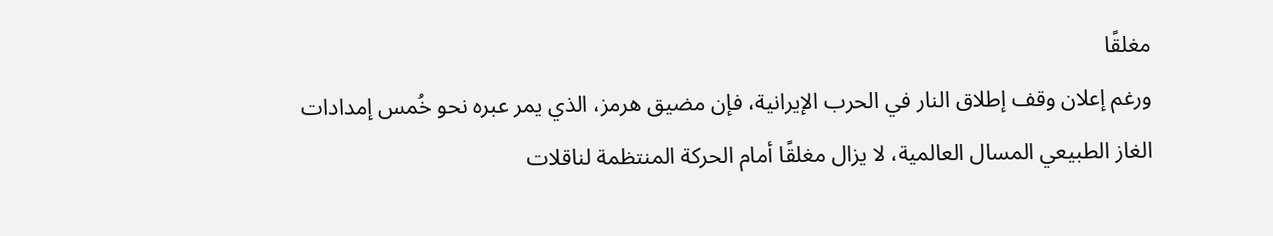مغلقًا
ورغم إعلان وقف إطلاق النار في الحرب الإيرانية، فإن مضيق هرمز، الذي يمر عبره نحو خُمس إمدادات الغاز الطبيعي المسال العالمية، لا يزال مغلقًا أمام الحركة المنتظمة لناقلات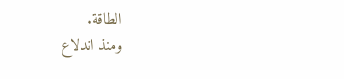الطاقة.
ومنذ اندلاع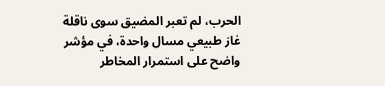الحرب، لم تعبر المضيق سوى ناقلة غاز طبيعي مسال واحدة، في مؤشر واضح على استمرار المخاطر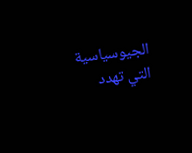الجيوسياسية التي تهدد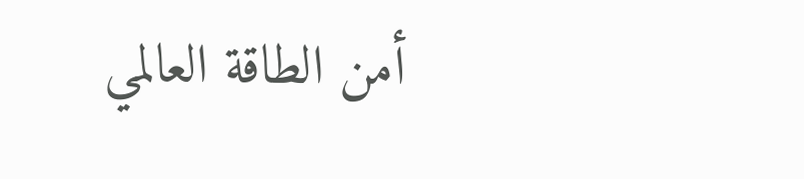أمن الطاقة العالمي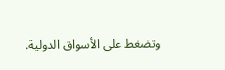وتضغط على الأسواق الدولية.